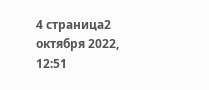4 страница2 октября 2022, 12:51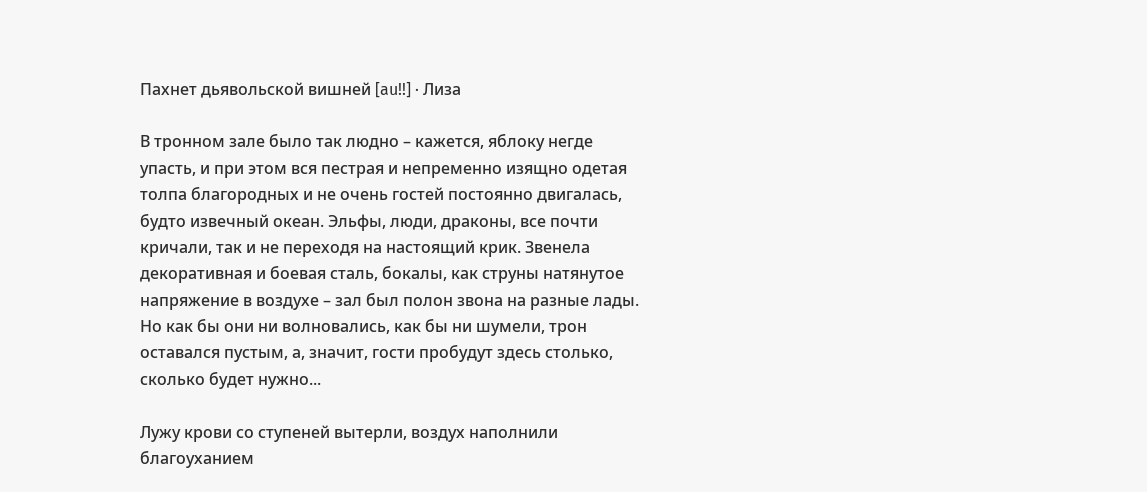Пахнет дьявольской вишней [au!!] · Лиза

В тронном зале было так людно – кажется, яблоку негде упасть, и при этом вся пестрая и непременно изящно одетая толпа благородных и не очень гостей постоянно двигалась, будто извечный океан. Эльфы, люди, драконы, все почти кричали, так и не переходя на настоящий крик. Звенела декоративная и боевая сталь, бокалы, как струны натянутое напряжение в воздухе – зал был полон звона на разные лады. Но как бы они ни волновались, как бы ни шумели, трон оставался пустым, а, значит, гости пробудут здесь столько, сколько будет нужно...

Лужу крови со ступеней вытерли, воздух наполнили благоуханием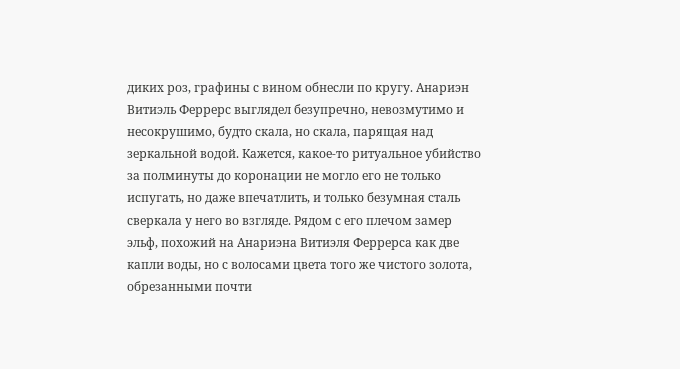диких роз, графины с вином обнесли по кругу. Анариэн Витиэль Феррерс выглядел безупречно, невозмутимо и несокрушимо, будто скала, но скала, парящая над зеркальной водой. Кажется, какое-то ритуальное убийство за полминуты до коронации не могло его не только испугать, но даже впечатлить, и только безумная сталь сверкала у него во взгляде. Рядом с его плечом замер эльф, похожий на Анариэна Витиэля Феррерса как две капли воды, но с волосами цвета того же чистого золота, обрезанными почти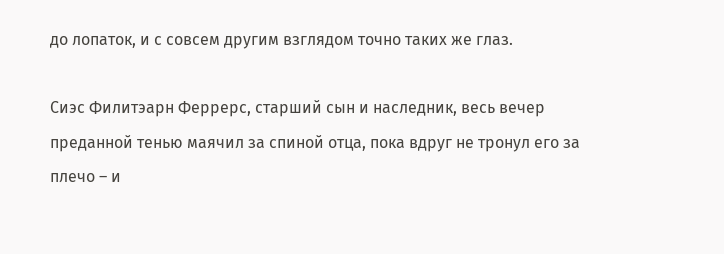до лопаток, и с совсем другим взглядом точно таких же глаз.

Сиэс Филитэарн Феррерс, старший сын и наследник, весь вечер преданной тенью маячил за спиной отца, пока вдруг не тронул его за плечо – и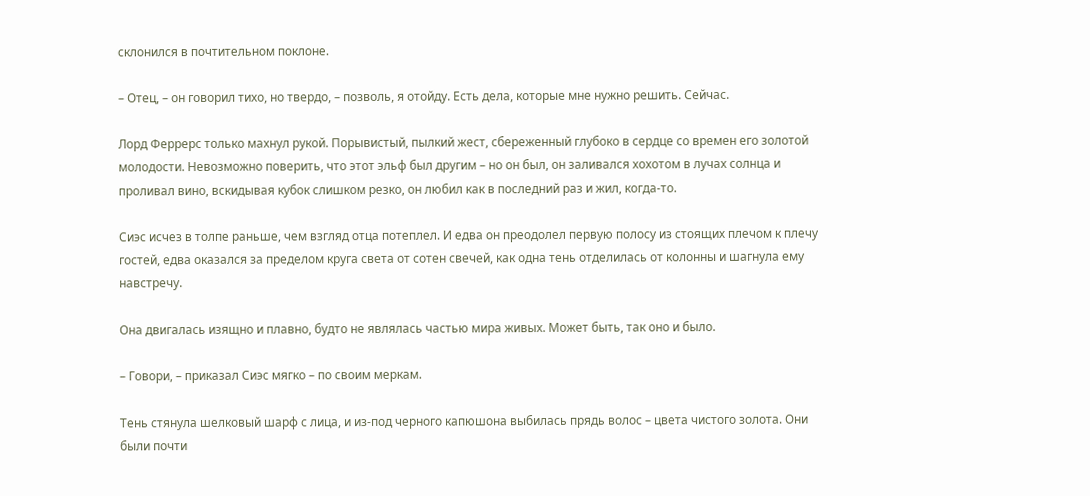склонился в почтительном поклоне.

– Отец, – он говорил тихо, но твердо, – позволь, я отойду. Есть дела, которые мне нужно решить. Сейчас.

Лорд Феррерс только махнул рукой. Порывистый, пылкий жест, сбереженный глубоко в сердце со времен его золотой молодости. Невозможно поверить, что этот эльф был другим – но он был, он заливался хохотом в лучах солнца и проливал вино, вскидывая кубок слишком резко, он любил как в последний раз и жил, когда-то.

Сиэс исчез в толпе раньше, чем взгляд отца потеплел. И едва он преодолел первую полосу из стоящих плечом к плечу гостей, едва оказался за пределом круга света от сотен свечей, как одна тень отделилась от колонны и шагнула ему навстречу.

Она двигалась изящно и плавно, будто не являлась частью мира живых. Может быть, так оно и было.

– Говори, – приказал Сиэс мягко – по своим меркам.

Тень стянула шелковый шарф с лица, и из-под черного капюшона выбилась прядь волос – цвета чистого золота. Они были почти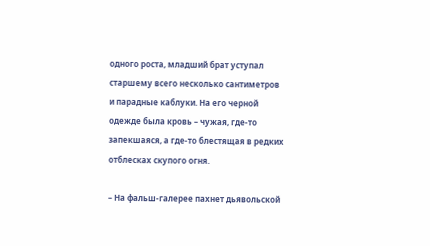одного роста, младший брат уступал старшему всего несколько сантиметров и парадные каблуки. На его черной одежде была кровь – чужая, где-то запекшаяся, а где-то блестящая в редких отблесках скупого огня.

– На фальш-галерее пахнет дьявольской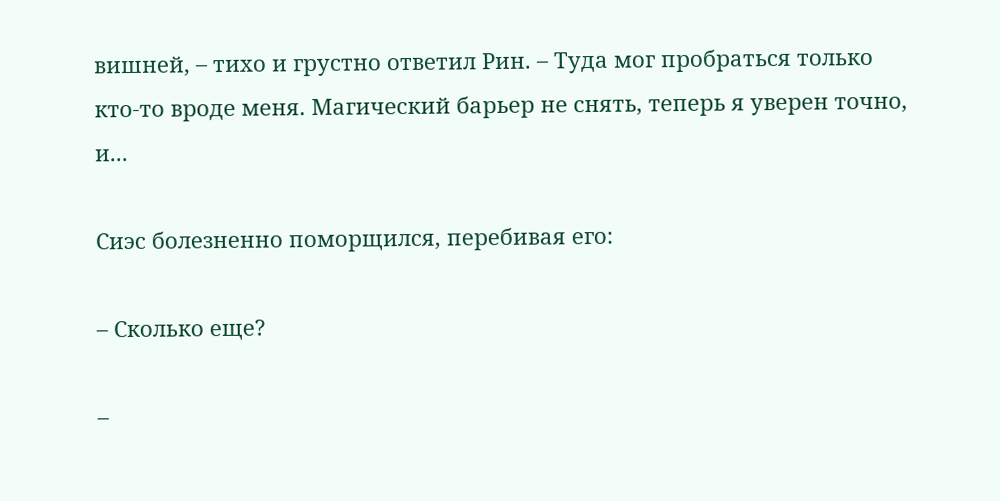вишней, – тихо и грустно ответил Рин. – Туда мог пробраться только кто-то вроде меня. Магический барьер не снять, теперь я уверен точно, и...

Сиэс болезненно поморщился, перебивая его:

– Сколько еще?

–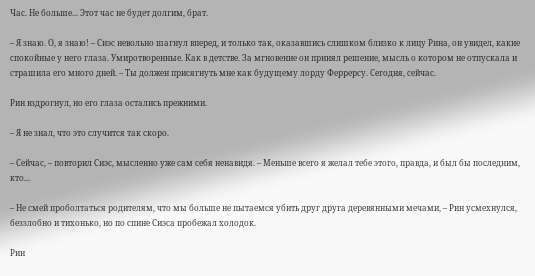Час. Не больше... Этот час не будет долгим, брат.

– Я знаю. О, я знаю! – Сиэс невольно шагнул вперед, и только так, оказавшись слишком близко к лицу Рина, он увидел, какие спокойные у него глаза. Умиротворенные. Как в детстве. За мгновение он принял решение, мысль о котором не отпускала и страшила его много дней. – Ты должен присягнуть мне как будущему лорду Феррерсу. Сегодня, сейчас.

Рин вздрогнул, но его глаза остались прежними.

– Я не знал, что это случится так скоро.

– Сейчас, – повторил Сиэс, мысленно уже сам себя ненавидя. – Меньше всего я желал тебе этого, правда, и был бы последним, кто...

– Не смей проболтаться родителям, что мы больше не пытаемся убить друг друга деревянными мечами, – Рин усмехнулся, беззлобно и тихонько, но по спине Сиэса пробежал холодок.

Рин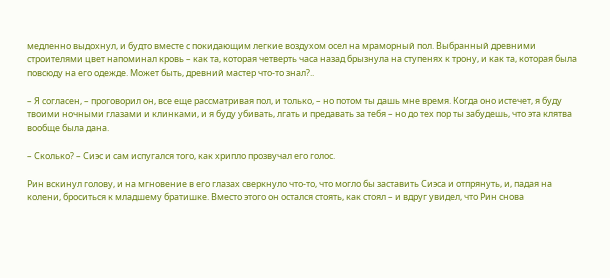медленно выдохнул, и будто вместе с покидающим легкие воздухом осел на мраморный пол. Выбранный древними строителями цвет напоминал кровь – как та, которая четверть часа назад брызнула на ступенях к трону, и как та, которая была повсюду на его одежде. Может быть, древний мастер что-то знал?..

– Я согласен, – проговорил он, все еще рассматривая пол, и только, – но потом ты дашь мне время. Когда оно истечет, я буду твоими ночными глазами и клинками, и я буду убивать, лгать и предавать за тебя – но до тех пор ты забудешь, что эта клятва вообще была дана.

– Сколько? – Сиэс и сам испугался того, как хрипло прозвучал его голос.

Рин вскинул голову, и на мгновение в его глазах сверкнуло что-то, что могло бы заставить Сиэса и отпрянуть, и, падая на колени, броситься к младшему братишке. Вместо этого он остался стоять, как стоял – и вдруг увидел, что Рин снова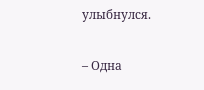улыбнулся.

– Одна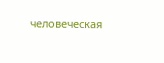человеческая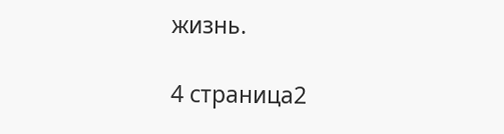жизнь.

4 страница2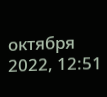октября 2022, 12:51